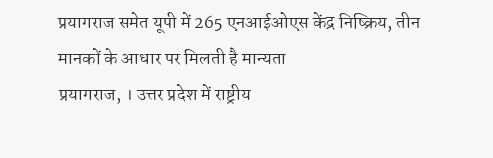प्रयागराज समेत यूपी में 265 एनआईओएस केंद्र निष्क्रिय, तीन मानकों के आधार पर मिलती है मान्यता
प्रयागराज, । उत्तर प्रदेश में राष्ट्रीय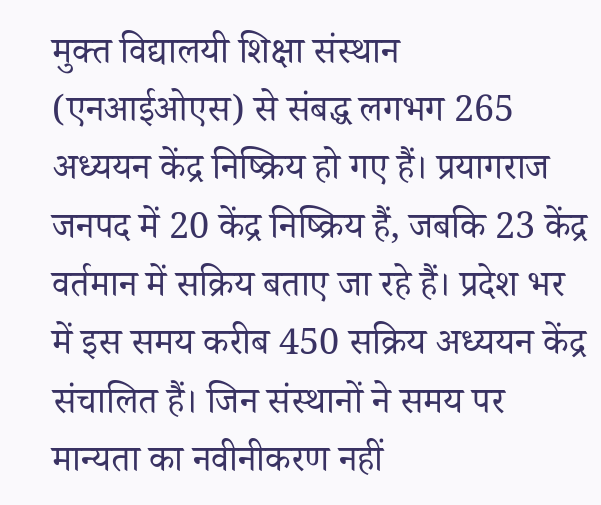मुक्त विद्यालयी शिक्षा संस्थान (एनआईओएस) से संबद्ध लगभग 265 अध्ययन केंद्र निष्क्रिय हो गए हैं। प्रयागराज जनपद में 20 केंद्र निष्क्रिय हैं, जबकि 23 केंद्र वर्तमान में सक्रिय बताए जा रहे हैं। प्रदेश भर में इस समय करीब 450 सक्रिय अध्ययन केंद्र संचालित हैं। जिन संस्थानों ने समय पर मान्यता का नवीनीकरण नहीं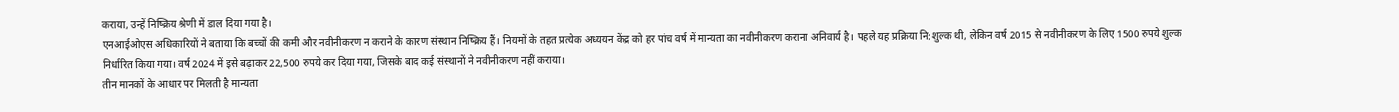कराया, उन्हें निष्क्रिय श्रेणी में डाल दिया गया है।
एनआईओएस अधिकारियों ने बताया कि बच्चों की कमी और नवीनीकरण न कराने के कारण संस्थान निष्क्रिय हैं। नियमों के तहत प्रत्येक अध्ययन केंद्र को हर पांच वर्ष में मान्यता का नवीनीकरण कराना अनिवार्य है। पहले यह प्रक्रिया नि:शुल्क थी, लेकिन वर्ष 2015 से नवीनीकरण के लिए 1500 रुपये शुल्क निर्धारित किया गया। वर्ष 2024 में इसे बढ़ाकर 22,500 रुपये कर दिया गया, जिसके बाद कई संस्थानों ने नवीनीकरण नहीं कराया।
तीन मानकों के आधार पर मिलती है मान्यता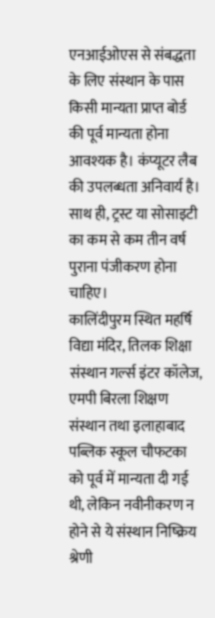एनआईओएस से संबद्धता के लिए संस्थान के पास किसी मान्यता प्राप्त बोर्ड की पूर्व मान्यता होना आवश्यक है। कंप्यूटर लैब की उपलब्धता अनिवार्य है। साथ ही, ट्रस्ट या सोसाइटी का कम से कम तीन वर्ष पुराना पंजीकरण होना चाहिए।
कालिंदीपुरम स्थित महर्षि विद्या मंदिर, तिलक शिक्षा संस्थान गर्ल्स इंटर कॉलेज, एमपी बिरला शिक्षण संस्थान तथा इलाहाबाद पब्लिक स्कूल चौफटका को पूर्व में मान्यता दी गई थी, लेकिन नवीनीकरण न होने से ये संस्थान निष्क्रिय श्रेणी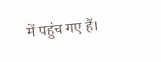में पहुंच गए हैं।